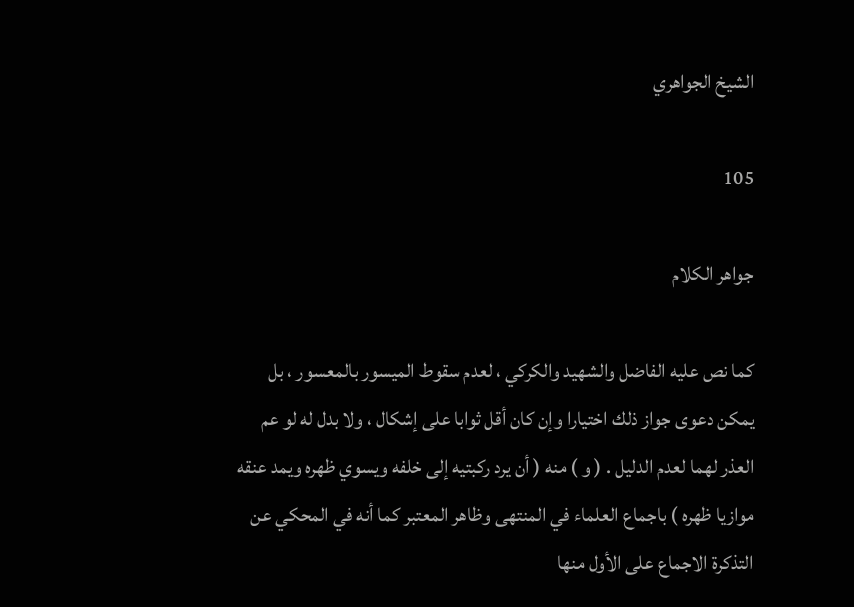الشيخ الجواهري

105

جواهر الكلام

كما نص عليه الفاضل والشهيد والكركي ، لعدم سقوط الميسور بالمعسور ، بل يمكن دعوى جواز ذلك اختيارا وإن كان أقل ثوابا على إشكال ، ولا بدل له لو عم العذر لهما لعدم الدليل . ( و ) منه ( أن يرد ركبتيه إلى خلفه ويسوي ظهره ويمد عنقه موازيا ظهره ) باجماع العلماء في المنتهى وظاهر المعتبر كما أنه في المحكي عن التذكرة الاجماع على الأول منها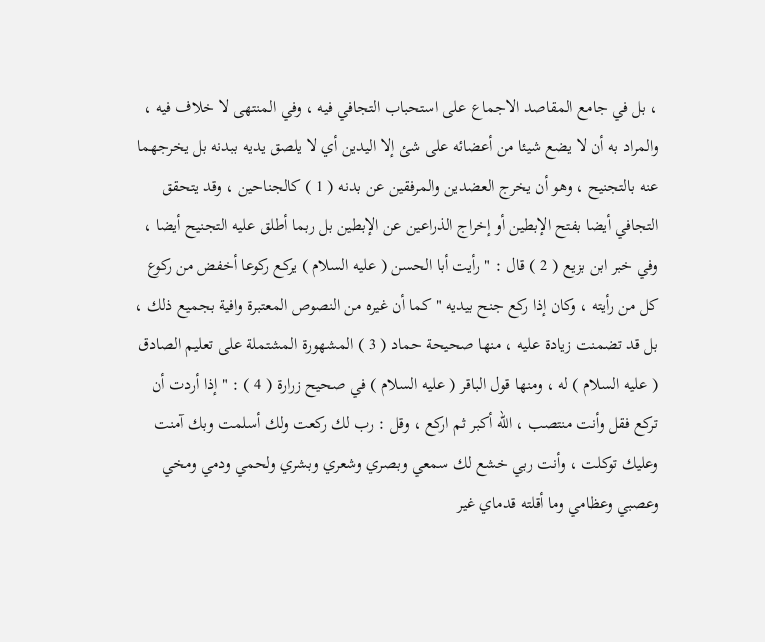، بل في جامع المقاصد الاجماع على استحباب التجافي فيه ، وفي المنتهى لا خلاف فيه ، والمراد به أن لا يضع شيئا من أعضائه على شئ إلا اليدين أي لا يلصق يديه ببدنه بل يخرجهما عنه بالتجنيح ، وهو أن يخرج العضدين والمرفقين عن بدنه ( 1 ) كالجناحين ، وقد يتحقق التجافي أيضا بفتح الإبطين أو إخراج الذراعين عن الإبطين بل ربما أطلق عليه التجنيح أيضا ، وفي خبر ابن بزيع ( 2 ) قال : " رأيت أبا الحسن ( عليه السلام ) يركع ركوعا أخفض من ركوع كل من رأيته ، وكان إذا ركع جنح بيديه " كما أن غيره من النصوص المعتبرة وافية بجميع ذلك ، بل قد تضمنت زيادة عليه ، منها صحيحة حماد ( 3 ) المشهورة المشتملة على تعليم الصادق ( عليه السلام ) له ، ومنها قول الباقر ( عليه السلام ) في صحيح زرارة ( 4 ) : " إذا أردت أن تركع فقل وأنت منتصب ، الله أكبر ثم اركع ، وقل : رب لك ركعت ولك أسلمت وبك آمنت وعليك توكلت ، وأنت ربي خشع لك سمعي وبصري وشعري وبشري ولحمي ودمي ومخي وعصبي وعظامي وما أقلته قدماي غير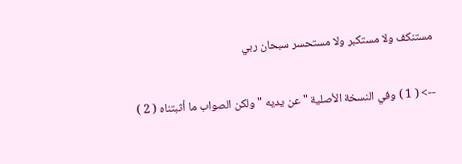مستنكف ولا مستكبر ولا مستحسر سبحان ربي

--> ( 1 ) وفي النسخة الأصلية " عن يديه " ولكن الصواب ما أثبتناه ( 2 )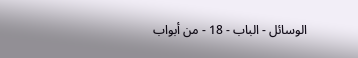الوسائل - الباب - 18 - من أبواب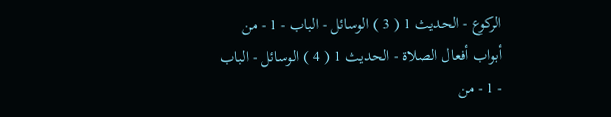الركوع - الحديث 1 ( 3 ) الوسائل - الباب - 1 - من أبواب أفعال الصلاة - الحديث 1 ( 4 ) الوسائل - الباب - 1 - من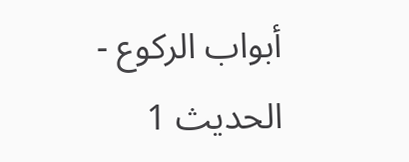أبواب الركوع - الحديث 1